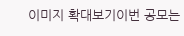이미지 확대보기이번 공모는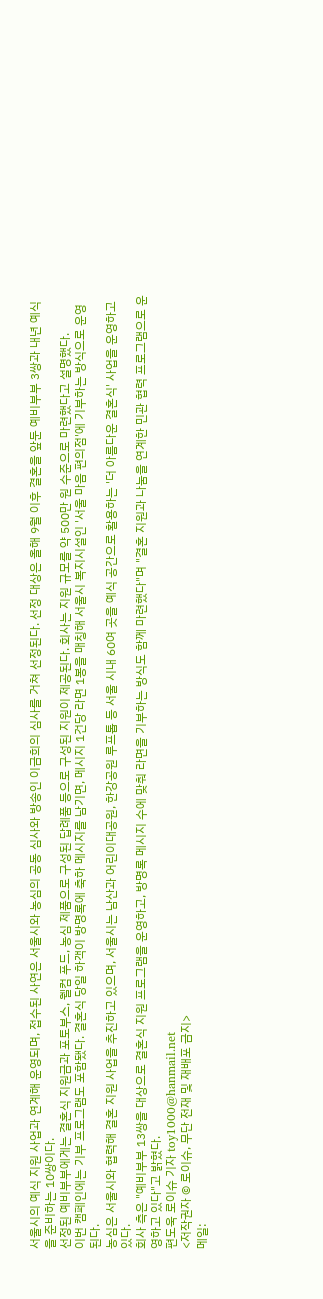서울시의 예식 지원 사업과 연계해 운영되며, 접수된 사연은 서울시와 농심의 공동 심사와 방송인 이금희의 심사를 거쳐 선정된다. 선정 대상은 올해 9월 이후 결혼을 앞둔 예비부부 3쌍과 내년 예식을 준비하는 10쌍이다.
선정된 예비부부에게는 결혼식 지원금과 포토부스, 웰컴 푸드, 농심 제품으로 구성된 답례품 등으로 구성된 지원이 제공된다. 회사는 지원 규모를 약 500만 원 수준으로 마련했다고 설명했다.
이번 캠페인에는 기부 프로그램도 포함됐다. 결혼식 당일 하객이 방명록에 축하 메시지를 남기면, 메시지 1건당 라면 1봉을 매칭해 서울시 복지시설인 '서울 마음 편의점'에 기부하는 방식으로 운영된다.
농심은 서울시와 협력해 결혼 지원 사업을 추진하고 있으며, 서울시는 남산과 어린이대공원, 한강공원 루프톱 등 서울 시내 60여 곳을 예식 공간으로 활용하는 '더 아름다운 결혼식' 사업을 운영하고 있다.
회사 측은 "예비부부 13쌍을 대상으로 결혼식 지원 프로그램을 운영하고, 방명록 메시지 수에 맞춰 라면을 기부하는 방식도 함께 마련했다"며 "결혼 지원과 나눔을 연계한 민관 협력 프로그램으로 운영하고 있다"고 밝혔다.
편도욱 로이슈 기자 toy1000@hanmail.net
<저작권자 © 로이슈, 무단 전재 및 재배포 금지>
메일: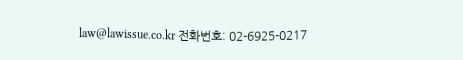law@lawissue.co.kr 전화번호: 02-6925-0217